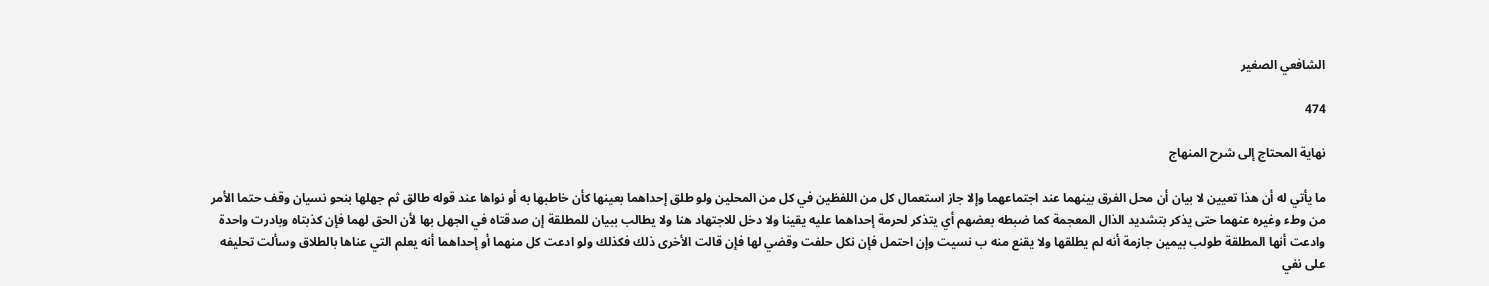الشافعي الصغير

474

نهاية المحتاج إلى شرح المنهاج

ما يأتي له أن هذا تعيين لا بيان أن محل الفرق بينهما عند اجتماعهما وإلا جاز استعمال كل من اللفظين في كل من المحلين ولو طلق إحداهما بعينها كأن خاطبها به أو نواها عند قوله طالق ثم جهلها بنحو نسيان وقف حتما الأمر من وطء وغيره عنهما حتى يذكر بتشديد الذال المعجمة كما ضبطه بعضهم أي يتذكر لحرمة إحداهما عليه يقينا ولا دخل للاجتهاد هنا ولا يطالب ببيان للمطلقة إن صدقتاه في الجهل بها لأن الحق لهما فإن كذبتاه وبادرت واحدة وادعت أنها المطلقة طولب بيمين جازمة أنه لم يطلقها ولا يقنع منه ب نسيت وإن احتمل فإن نكل حلفت وقضي لها فإن قالت الأخرى ذلك فكذلك ولو ادعت كل منهما أو إحداهما أنه يعلم التي عناها بالطلاق وسألت تحليفه على نفي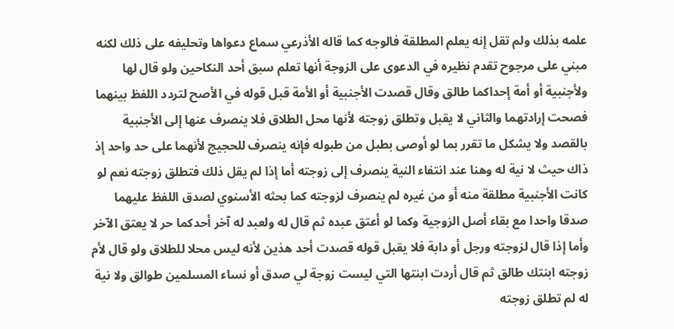علمه بذلك ولم تقل إنه يعلم المطلقة فالوجه كما قاله الأذرعي سماع دعواها وتحليفه على ذلك لكنه مبني على مرجوح تقدم نظيره في الدعوى على الزوجة أنها تعلم سبق أحد النكاحين ولو قال لها ولأجنبية أو أمة إحداكما طالق وقال قصدت الأجنبية أو الأمة قبل قوله في الأصح لتردد اللفظ بينهما فصحت إرادتهما والثاني لا يقبل وتطلق زوجته لأنها محل الطلاق فلا ينصرف عنها إلى الأجنبية بالقصد ولا يشكل ما تقرر بما لو أوصى بطبل من طبوله فإنه ينصرف للحجيج لأنهما على حد واحد إذ ذاك حيث لا نية له وهنا عند انتفاء النية ينصرف إلى زوجته أما إذا لم يقل ذلك فتطلق زوجته نعم لو كانت الأجنبية مطلقة منه أو من غيره لم ينصرف لزوجته كما بحثه الأسنوي لصدق اللفظ عليهما صدقا واحدا مع بقاء أصل الزوجية وكما لو أعتق عبده ثم قال له ولعبد له آخر أحدكما حر لا يعتق الآخر وأما إذا قال لزوجته ورجل أو دابة فلا يقبل قوله قصدت أحد هذين لأنه ليس محلا للطلاق ولو قال لأم زوجته ابنتك طالق ثم قال أردت ابنتها التي ليست زوجة لي صدق أو نساء المسلمين طوالق ولا نية له لم تطلق زوجته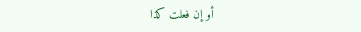أو إن فعلت كذا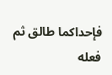فإحداكما طالق ثم فعله